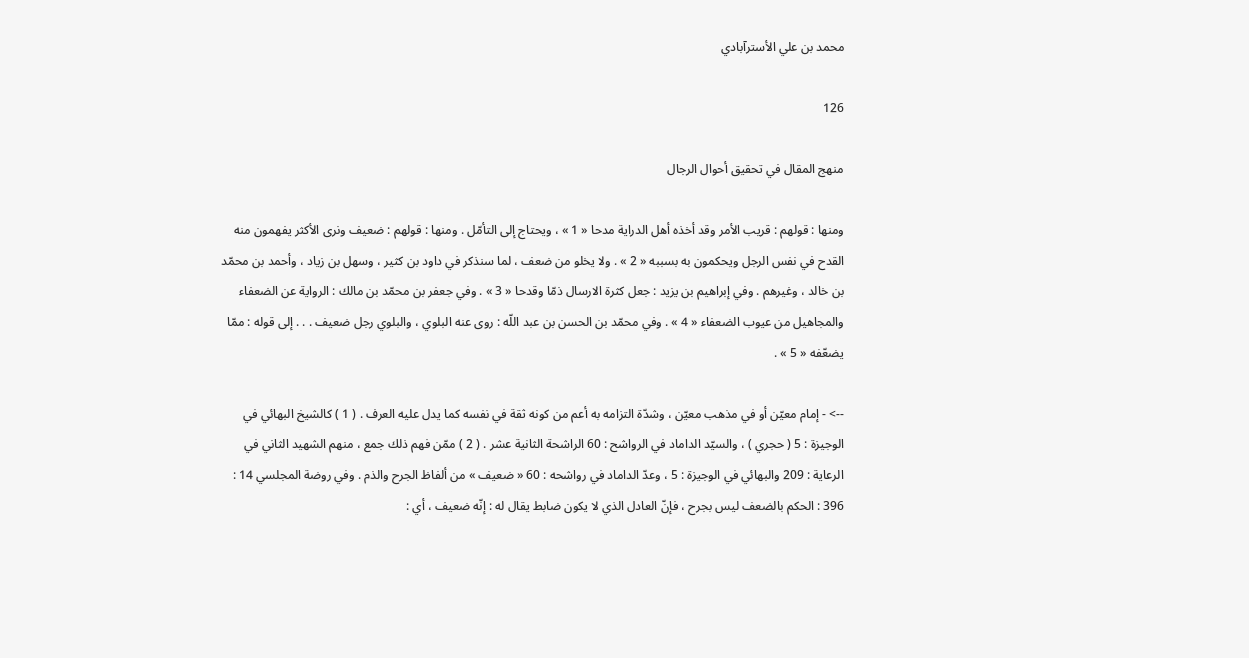محمد بن علي الأسترآبادي

126

منهج المقال في تحقيق أحوال الرجال

ومنها : قولهم : قريب الأمر وقد أخذه أهل الدراية مدحا « 1 » ، ويحتاج إلى التأمّل . ومنها : قولهم : ضعيف ونرى الأكثر يفهمون منه القدح في نفس الرجل ويحكمون به بسببه « 2 » . ولا يخلو من ضعف ، لما سنذكر في داود بن كثير ، وسهل بن زياد ، وأحمد بن محمّد بن خالد ، وغيرهم . وفي إبراهيم بن يزيد : جعل كثرة الارسال ذمّا وقدحا « 3 » . وفي جعفر بن محمّد بن مالك : الرواية عن الضعفاء والمجاهيل من عيوب الضعفاء « 4 » . وفي محمّد بن الحسن بن عبد اللّه : روى عنه البلوي ، والبلوي رجل ضعيف . . . إلى قوله : ممّا يضعّفه « 5 » .

--> - إمام معيّن أو في مذهب معيّن ، وشدّة التزامه به أعم من كونه ثقة في نفسه كما يدل عليه العرف . ( 1 ) كالشيخ البهائي في الوجيزة : 5 ( حجري ) ، والسيّد الداماد في الرواشح : 60 الراشحة الثانية عشر . ( 2 ) ممّن فهم ذلك جمع ، منهم الشهيد الثاني في الرعاية : 209 والبهائي في الوجيزة : 5 ، وعدّ الداماد في رواشحه : 60 « ضعيف » من ألفاظ الجرح والذم . وفي روضة المجلسي 14 : 396 : الحكم بالضعف ليس بجرح ، فإنّ العادل الذي لا يكون ضابط يقال له : إنّه ضعيف ، أي :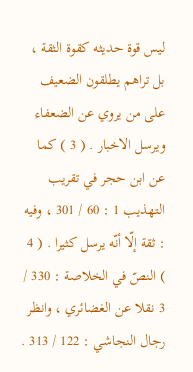ليس قوة حديثه كقوة الثقة ، بل تراهم يطلقون الضعيف على من يروي عن الضعفاء ويرسل الاخبار . ( 3 ) كما عن ابن حجر في تقريب التهذيب 1 : 60 / 301 ، وفيه : ثقة إلّا أنّه يرسل كثيرا . ( 4 ) النصّ في الخلاصة : 330 / 3 نقلا عن الغضائري ، وانظر رجال النجاشي : 122 / 313 .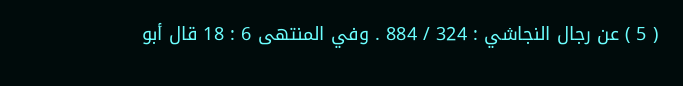( 5 ) عن رجال النجاشي : 324 / 884 . وفي المنتهى 6 : 18 قال أبو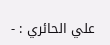علي الحائري : -